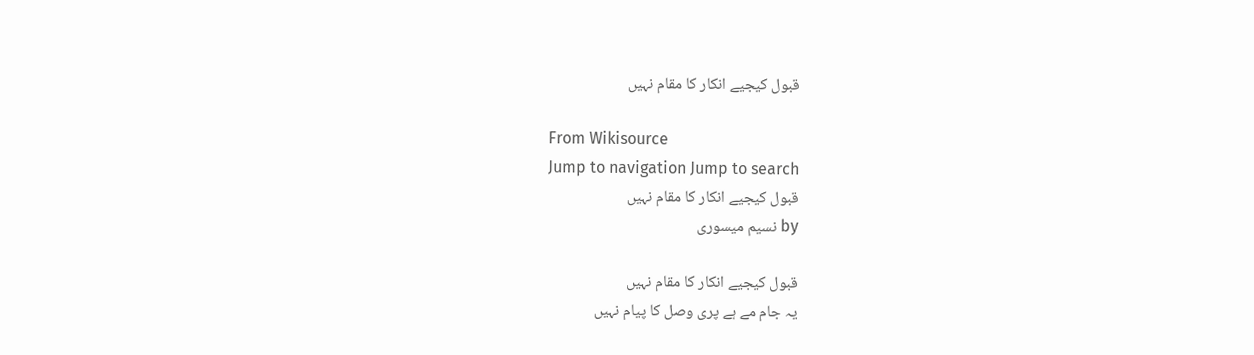قبول کیجیے انکار کا مقام نہیں

From Wikisource
Jump to navigation Jump to search
قبول کیجیے انکار کا مقام نہیں
by نسیم میسوری

قبول کیجیے انکار کا مقام نہیں
یہ جام مے ہے پری وصل کا پیام نہیں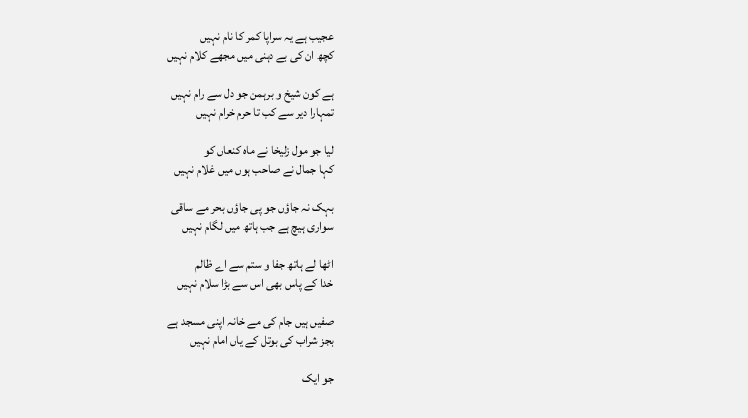عجیب ہے یہ سراپا کمر کا نام نہیں
کچھ ان کی بے دہنی میں مجھے کلام نہیں

ہے کون شیخ و برہمن جو دل سے رام نہیں
تمہارا دیر سے کب تا حرم خرام نہیں

لیا جو مول زلیخا نے ماہ کنعاں کو
کہا جمال نے صاحب ہوں میں غلام نہیں

بہک نہ جاؤں جو پی جاؤں بحر مے ساقی
سواری ہیچ ہے جب ہاتھ میں لگام نہیں

اٹھا لے ہاتھ جفا و ستم سے اے ظالم
خدا کے پاس بھی اس سے بڑا سلام نہیں

صفیں ہیں جام کی مے خانہ اپنی مسجد ہے
بجز شراب کی بوتل کے یاں امام نہیں

جو ایک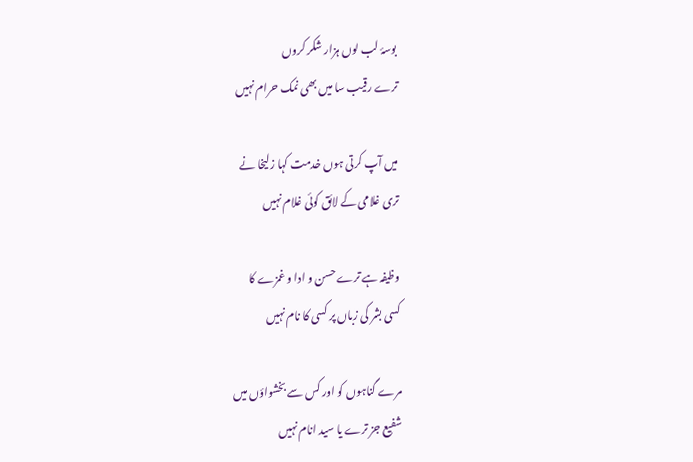بوسۂ لب لوں ہزار شکر کروں
ترے رقیب سا میں بھی نمک حرام نہیں

میں آپ کرتی ہوں خدمت کہا زلیخا نے
تری غلامی کے لائق کوئی غلام نہیں

وظیفہ ہے ترے حسن و ادا و غمزے کا
کسی بشر کی زباں پر کسی کا نام نہیں

مرے گناہوں کو اور کس سے بخشواؤں میں
شفیع جز ترے یا سید انام نہیں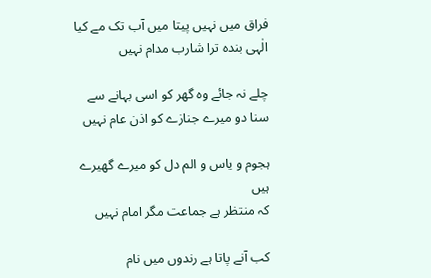فراق میں نہیں پیتا میں آب تک مے کیا
الٰہی بندہ ترا شارب مدام نہیں

چلے نہ جائے وہ گھر کو اسی بہانے سے
سنا دو میرے جنازے کو اذن عام نہیں

ہجوم و یاس و الم دل کو میرے گھیرے ہیں
کہ منتظر ہے جماعت مگر امام نہیں

کب آنے پاتا ہے رندوں میں نام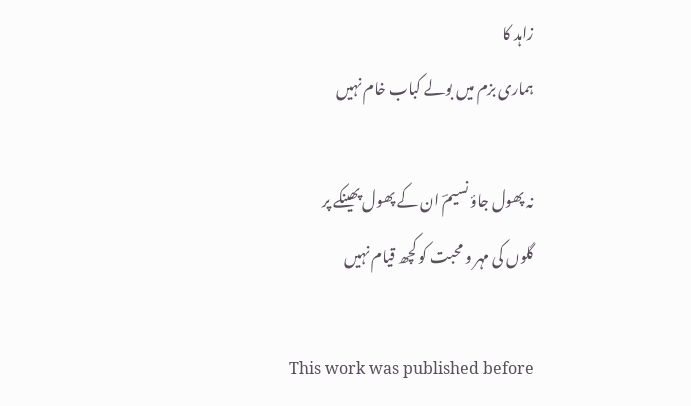زاہد کا
ہماری بزم میں بولے کباب خام نہیں

نہ پھول جاؤ نسیمؔ ان کے پھول پھینکے پر
گلوں کی مہر و محبت کو کچھ قیام نہیں

This work was published before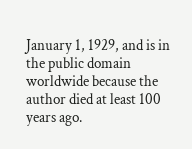January 1, 1929, and is in the public domain worldwide because the author died at least 100 years ago.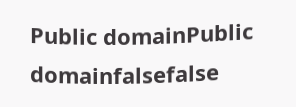Public domainPublic domainfalsefalse